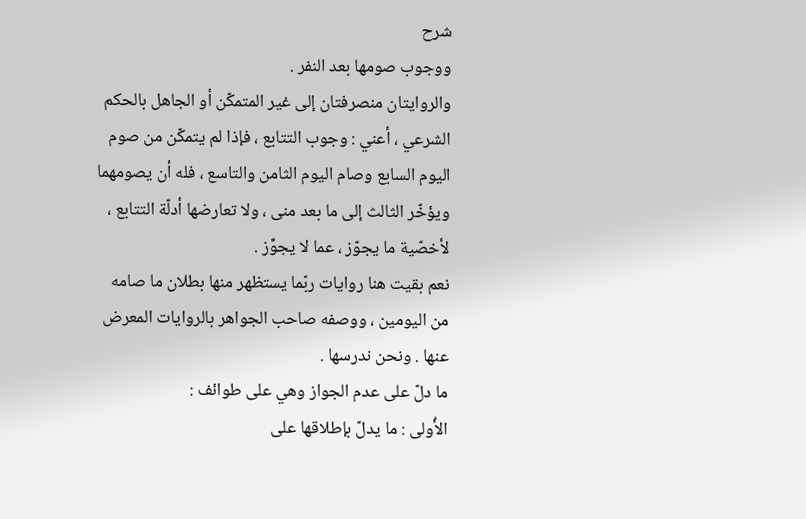شرح
ووجوب صومها بعد النفر .
والروايتان منصرفتان إلى غير المتمكّن أو الجاهل بالحكم الشرعي ، أعني : وجوب التتابع ، فإذا لم يتمكّن من صوم اليوم السابع وصام اليوم الثامن والتاسع ، فله أن يصومهما ويؤخّر الثالث إلى ما بعد منى ، ولا تعارضها أدلّة التتابع ، لأخصّية ما يجوّز ، عما لا يجوِّز .
نعم بقيت هنا روايات ربّما يستظهر منها بطلان ما صامه من اليومين ، ووصفه صاحب الجواهر بالروايات المعرض عنها . ونحن ندرسها .
ما دلّ على عدم الجواز وهي على طوائف :
الأُولى : ما يدلّ بإطلاقها على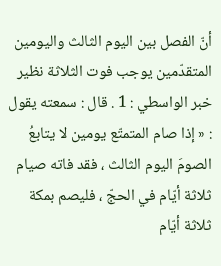أنّ الفصل بين اليوم الثالث واليومين المتقدّمين يوجب فوت الثلاثة نظير خبر الواسطي : 1 . قال : سمعته يقول : « إذا صام المتمتّع يومين لا يتابعُ الصومَ اليوم الثالث ، فقد فاته صيام ثلاثة أيّام في الحجّ ، فليصم بمكة ثلاثة أيّام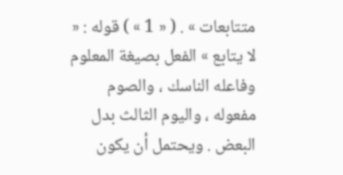متتابعات » . ( « 1 » ) قوله : « لا يتابع » الفعل بصيغة المعلوم وفاعله الناسك ، والصوم مفعوله ، واليوم الثالث بدل البعض . ويحتمل أن يكون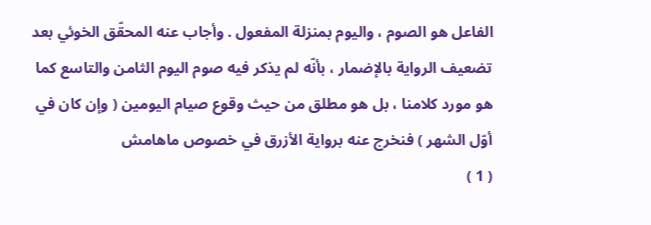الفاعل هو الصوم ، واليوم بمنزلة المفعول . وأجاب عنه المحقّق الخوئي بعد تضعيف الرواية بالإضمار ، بأنّه لم يذكر فيه صوم اليوم الثامن والتاسع كما هو مورد كلامنا ، بل هو مطلق من حيث وقوع صيام اليومين ( وإن كان في أوّل الشهر ) فنخرج عنه برواية الأزرق في خصوص ماهامش
( 1 )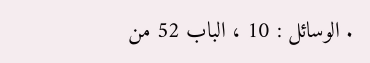. الوسائل : 10 ، الباب 52 من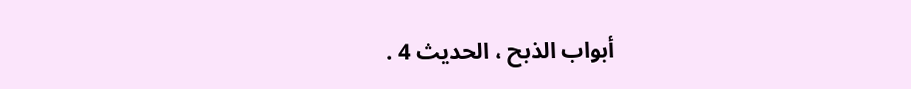أبواب الذبح ، الحديث 4 .